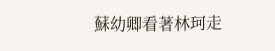蘇幼卿看著林珂走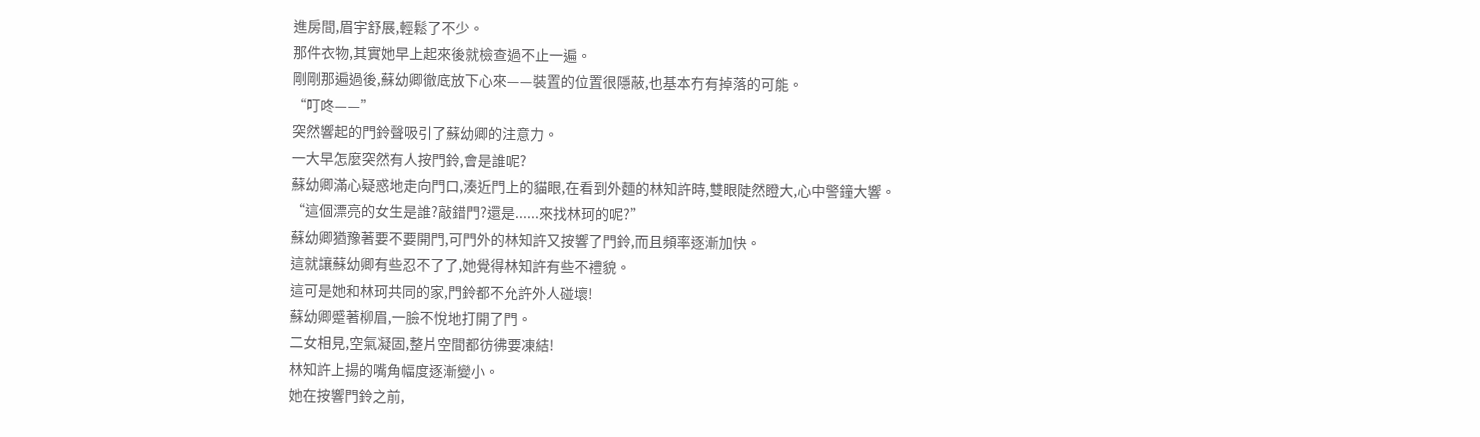進房間,眉宇舒展,輕鬆了不少。
那件衣物,其實她早上起來後就檢查過不止一遍。
剛剛那遍過後,蘇幼卿徹底放下心來——裝置的位置很隱蔽,也基本冇有掉落的可能。
“叮咚——”
突然響起的門鈴聲吸引了蘇幼卿的注意力。
一大早怎麼突然有人按門鈴,會是誰呢?
蘇幼卿滿心疑惑地走向門口,湊近門上的貓眼,在看到外麵的林知許時,雙眼陡然瞪大,心中警鐘大響。
“這個漂亮的女生是誰?敲錯門?還是......來找林珂的呢?”
蘇幼卿猶豫著要不要開門,可門外的林知許又按響了門鈴,而且頻率逐漸加快。
這就讓蘇幼卿有些忍不了了,她覺得林知許有些不禮貌。
這可是她和林珂共同的家,門鈴都不允許外人碰壞!
蘇幼卿蹙著柳眉,一臉不悅地打開了門。
二女相見,空氣凝固,整片空間都彷彿要凍結!
林知許上揚的嘴角幅度逐漸變小。
她在按響門鈴之前,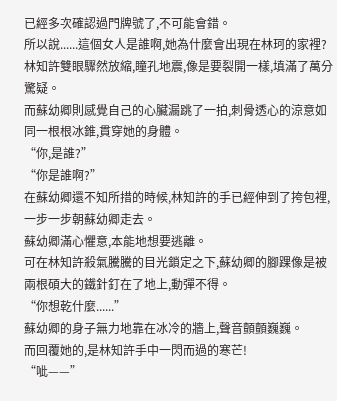已經多次確認過門牌號了,不可能會錯。
所以說......這個女人是誰啊,她為什麼會出現在林珂的家裡?
林知許雙眼驟然放縮,瞳孔地震,像是要裂開一樣,填滿了萬分驚疑。
而蘇幼卿則感覺自己的心臟漏跳了一拍,刺骨透心的涼意如同一根根冰錐,貫穿她的身體。
“你,是誰?”
“你是誰啊?”
在蘇幼卿還不知所措的時候,林知許的手已經伸到了挎包裡,一步一步朝蘇幼卿走去。
蘇幼卿滿心懼意,本能地想要逃離。
可在林知許殺氣騰騰的目光鎖定之下,蘇幼卿的腳踝像是被兩根碩大的鐵針釘在了地上,動彈不得。
“你想乾什麼......”
蘇幼卿的身子無力地靠在冰冷的牆上,聲音顫顫巍巍。
而回覆她的,是林知許手中一閃而過的寒芒!
“呲——”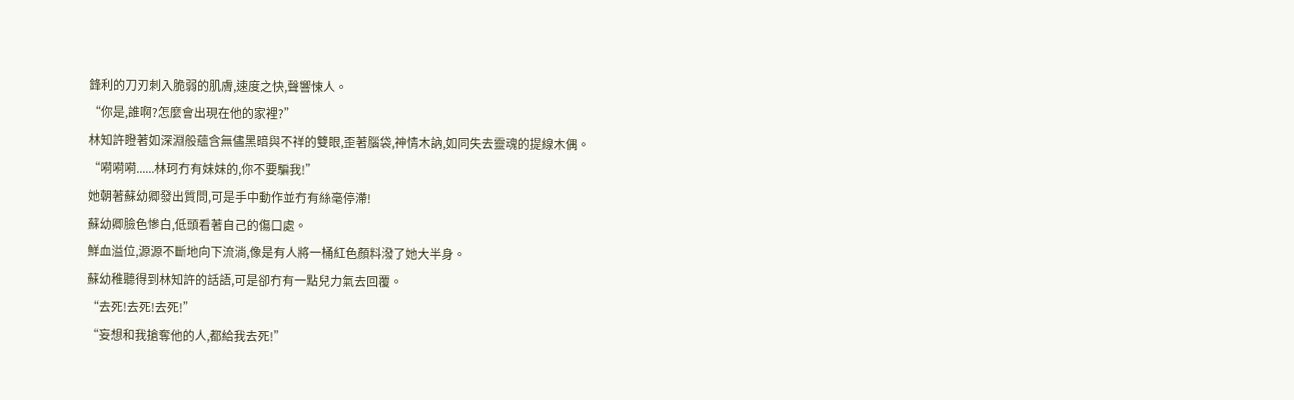鋒利的刀刃刺入脆弱的肌膚,速度之快,聲響悚人。
“你是,誰啊?怎麼會出現在他的家裡?”
林知許瞪著如深淵般蘊含無儘黑暗與不祥的雙眼,歪著腦袋,神情木訥,如同失去靈魂的提線木偶。
“嗬嗬嗬......林珂冇有妹妹的,你不要騙我!”
她朝著蘇幼卿發出質問,可是手中動作並冇有絲毫停滯!
蘇幼卿臉色慘白,低頭看著自己的傷口處。
鮮血溢位,源源不斷地向下流淌,像是有人將一桶紅色顏料潑了她大半身。
蘇幼稚聽得到林知許的話語,可是卻冇有一點兒力氣去回覆。
“去死!去死!去死!”
“妄想和我搶奪他的人,都給我去死!”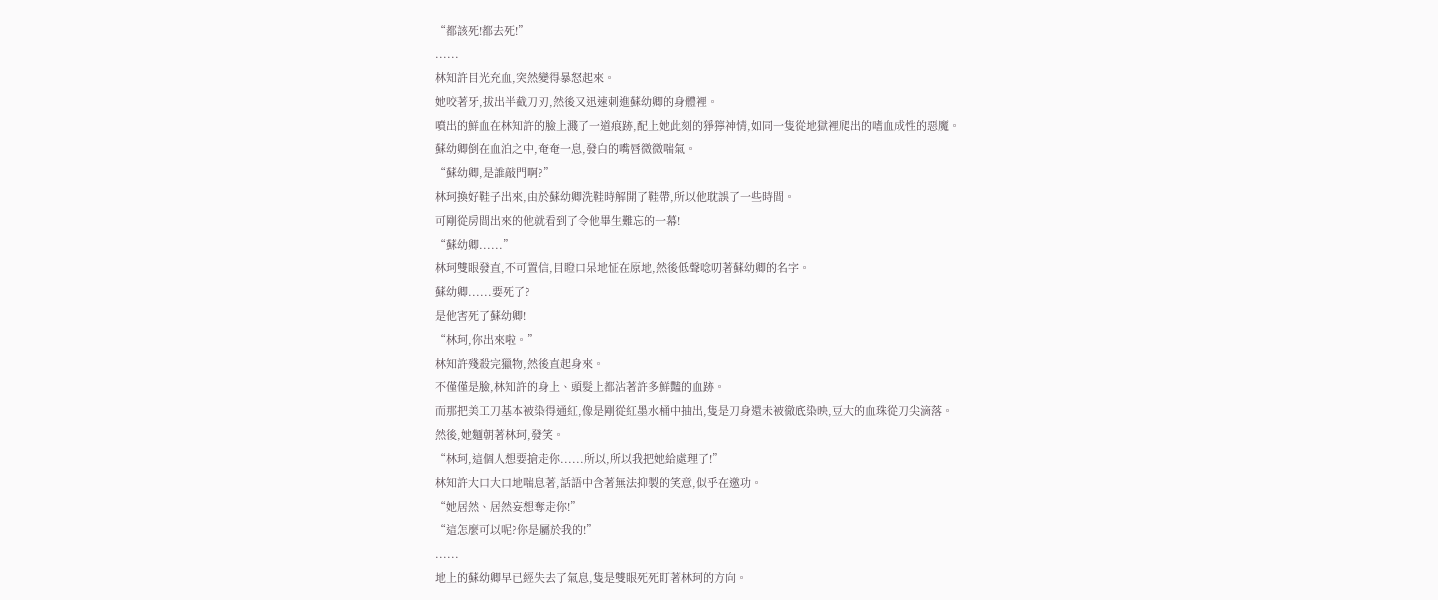“都該死!都去死!”
......
林知許目光充血,突然變得暴怒起來。
她咬著牙,拔出半截刀刃,然後又迅速刺進蘇幼卿的身體裡。
噴出的鮮血在林知許的臉上濺了一道痕跡,配上她此刻的猙獰神情,如同一隻從地獄裡爬出的嗜血成性的惡魔。
蘇幼卿倒在血泊之中,奄奄一息,發白的嘴唇微微喘氣。
“蘇幼卿,是誰敲門啊?”
林珂換好鞋子出來,由於蘇幼卿洗鞋時解開了鞋帶,所以他耽誤了一些時間。
可剛從房間出來的他就看到了令他畢生難忘的一幕!
“蘇幼卿......”
林珂雙眼發直,不可置信,目瞪口呆地怔在原地,然後低聲唸叨著蘇幼卿的名字。
蘇幼卿......要死了?
是他害死了蘇幼卿!
“林珂,你出來啦。”
林知許殘殺完獵物,然後直起身來。
不僅僅是臉,林知許的身上、頭髮上都沾著許多鮮豔的血跡。
而那把美工刀基本被染得通紅,像是剛從紅墨水桶中抽出,隻是刀身還未被徹底染映,豆大的血珠從刀尖滴落。
然後,她麵朝著林珂,發笑。
“林珂,這個人想要搶走你......所以,所以我把她給處理了!”
林知許大口大口地喘息著,話語中含著無法抑製的笑意,似乎在邀功。
“她居然、居然妄想奪走你!”
“這怎麼可以呢?你是屬於我的!”
......
地上的蘇幼卿早已經失去了氣息,隻是雙眼死死盯著林珂的方向。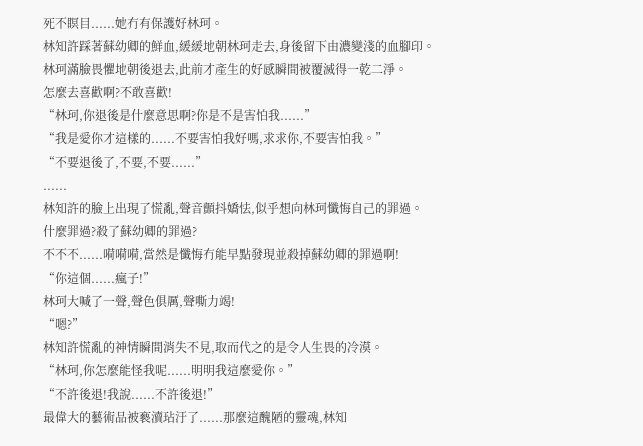死不瞑目......她冇有保護好林珂。
林知許踩著蘇幼卿的鮮血,緩緩地朝林珂走去,身後留下由濃變淺的血腳印。
林珂滿臉畏懼地朝後退去,此前才產生的好感瞬間被覆滅得一乾二淨。
怎麼去喜歡啊?不敢喜歡!
“林珂,你退後是什麼意思啊?你是不是害怕我......”
“我是愛你才這樣的......不要害怕我好嗎,求求你,不要害怕我。”
“不要退後了,不要,不要......”
......
林知許的臉上出現了慌亂,聲音顫抖嬌怯,似乎想向林珂懺悔自己的罪過。
什麼罪過?殺了蘇幼卿的罪過?
不不不......嗬嗬嗬,當然是懺悔冇能早點發現並殺掉蘇幼卿的罪過啊!
“你這個......瘋子!”
林珂大喊了一聲,聲色俱厲,聲嘶力竭!
“嗯?”
林知許慌亂的神情瞬間消失不見,取而代之的是令人生畏的冷漠。
“林珂,你怎麼能怪我呢......明明我這麼愛你。”
“不許後退!我說......不許後退!”
最偉大的藝術品被褻瀆玷汙了......那麼這醜陋的靈魂,林知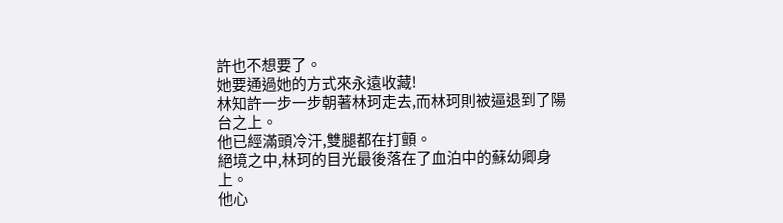許也不想要了。
她要通過她的方式來永遠收藏!
林知許一步一步朝著林珂走去,而林珂則被逼退到了陽台之上。
他已經滿頭冷汗,雙腿都在打顫。
絕境之中,林珂的目光最後落在了血泊中的蘇幼卿身上。
他心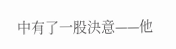中有了一股決意——他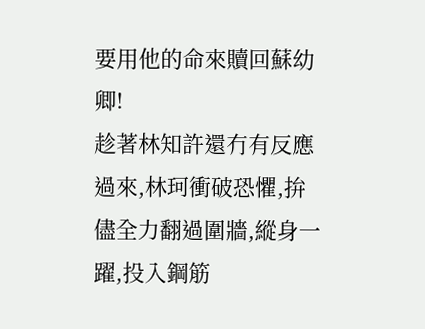要用他的命來贖回蘇幼卿!
趁著林知許還冇有反應過來,林珂衝破恐懼,拚儘全力翻過圍牆,縱身一躍,投入鋼筋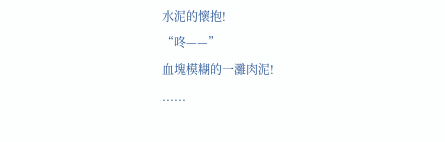水泥的懷抱!
“咚——”
血塊模糊的一灘肉泥!
......